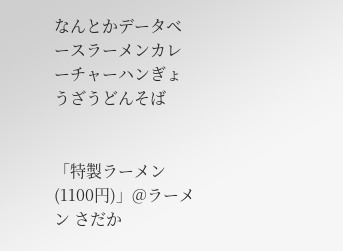なんとかデータベースラーメンカレーチャーハンぎょうざうどんそば


「特製ラーメン(1100円)」@ラーメン さだか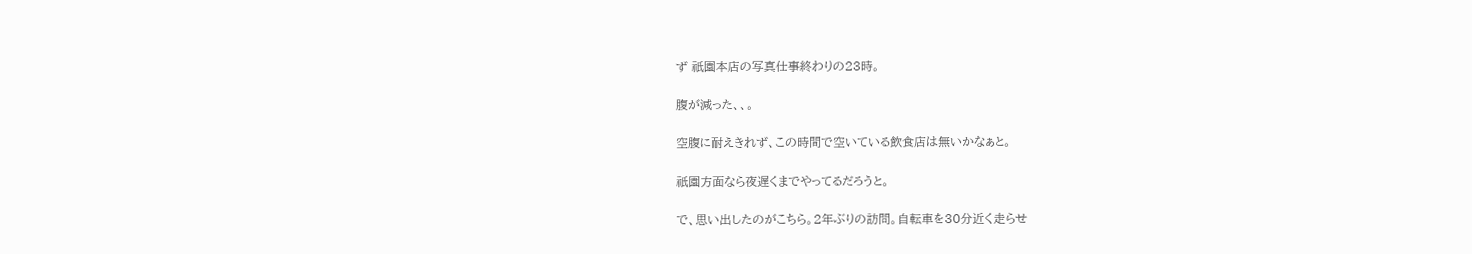ず 祇園本店の写真仕事終わりの23時。

腹が減った、、。

空腹に耐えきれず、この時間で空いている飲食店は無いかなぁと。

祇園方面なら夜遅くまでやってるだろうと。

で、思い出したのがこちら。2年ぶりの訪問。自転車を30分近く走らせ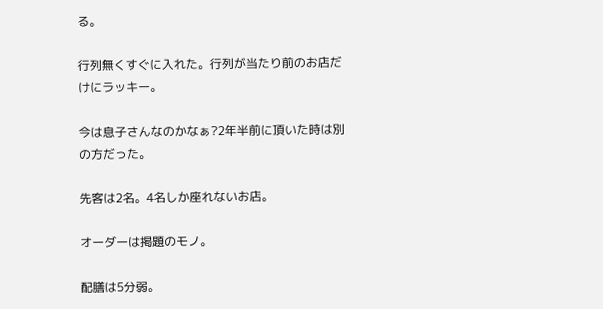る。

行列無くすぐに入れた。行列が当たり前のお店だけにラッキー。

今は息子さんなのかなぁ?2年半前に頂いた時は別の方だった。

先客は2名。4名しか座れないお店。

オーダーは掲題のモノ。

配膳は5分弱。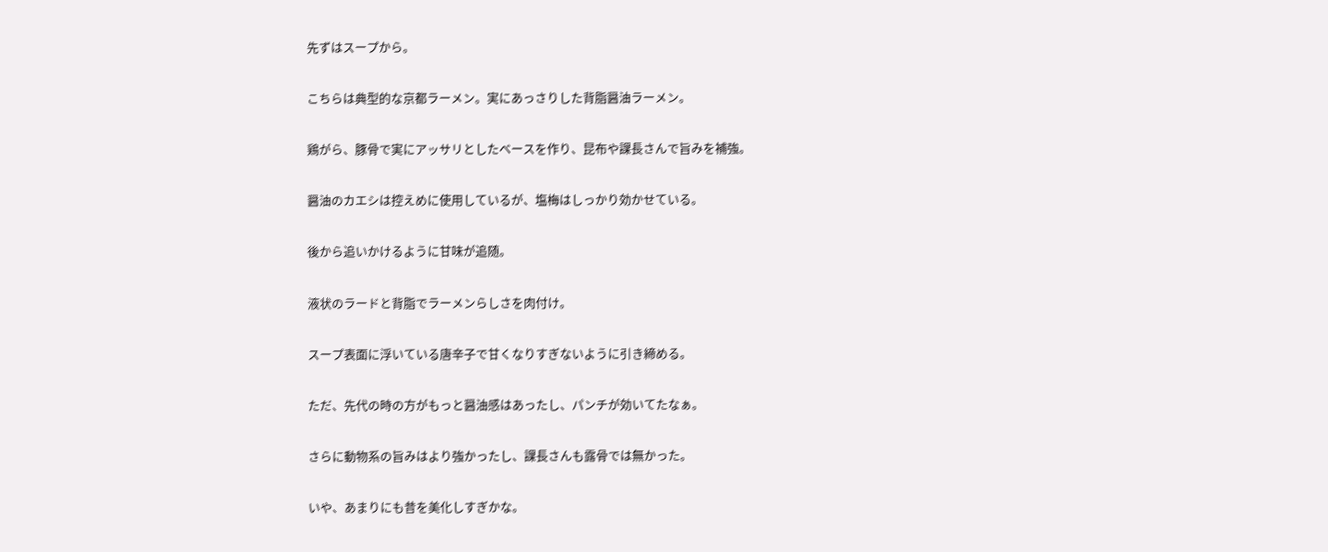先ずはスープから。

こちらは典型的な京都ラーメン。実にあっさりした背脂醤油ラーメン。

鶏がら、豚骨で実にアッサリとしたベースを作り、昆布や課長さんで旨みを補強。

醤油のカエシは控えめに使用しているが、塩梅はしっかり効かせている。

後から追いかけるように甘味が追随。

液状のラードと背脂でラーメンらしさを肉付け。

スープ表面に浮いている唐辛子で甘くなりすぎないように引き締める。

ただ、先代の時の方がもっと醤油感はあったし、パンチが効いてたなぁ。

さらに動物系の旨みはより強かったし、課長さんも露骨では無かった。

いや、あまりにも昔を美化しすぎかな。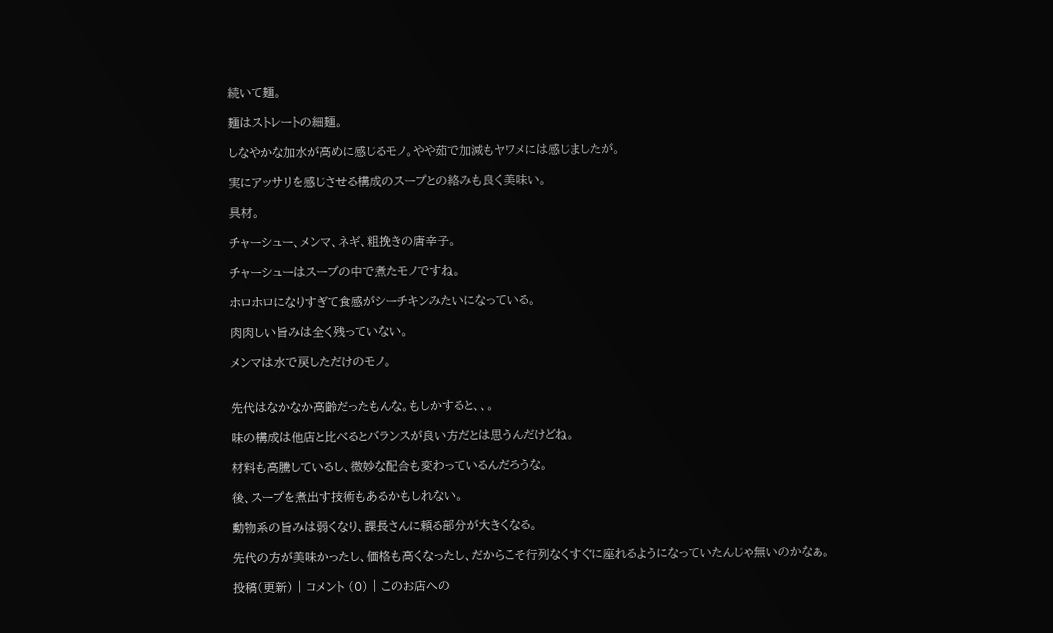続いて麺。

麺はストレートの細麺。

しなやかな加水が高めに感じるモノ。やや茹で加減もヤワメには感じましたが。

実にアッサリを感じさせる構成のスープとの絡みも良く美味い。

具材。

チャーシュー、メンマ、ネギ、粗挽きの唐辛子。

チャーシューはスープの中で煮たモノですね。

ホロホロになりすぎて食感がシーチキンみたいになっている。

肉肉しい旨みは全く残っていない。

メンマは水で戻しただけのモノ。


先代はなかなか高齢だったもんな。もしかすると、、。

味の構成は他店と比べるとバランスが良い方だとは思うんだけどね。

材料も高騰しているし、微妙な配合も変わっているんだろうな。

後、スープを煮出す技術もあるかもしれない。

動物系の旨みは弱くなり、課長さんに頼る部分が大きくなる。

先代の方が美味かったし、価格も高くなったし、だからこそ行列なくすぐに座れるようになっていたんじゃ無いのかなぁ。

投稿(更新) | コメント (0) | このお店への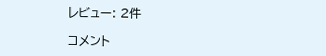レビュー: 2件

コメント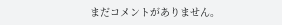まだコメントがありません。